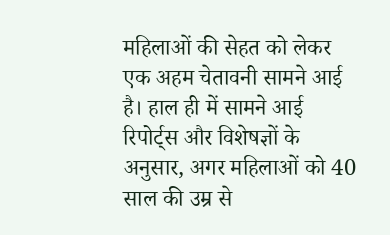महिलाओं की सेहत को लेकर एक अहम चेतावनी सामने आई है। हाल ही में सामने आई रिपोर्ट्स और विशेषज्ञों के अनुसार, अगर महिलाओं को 40 साल की उम्र से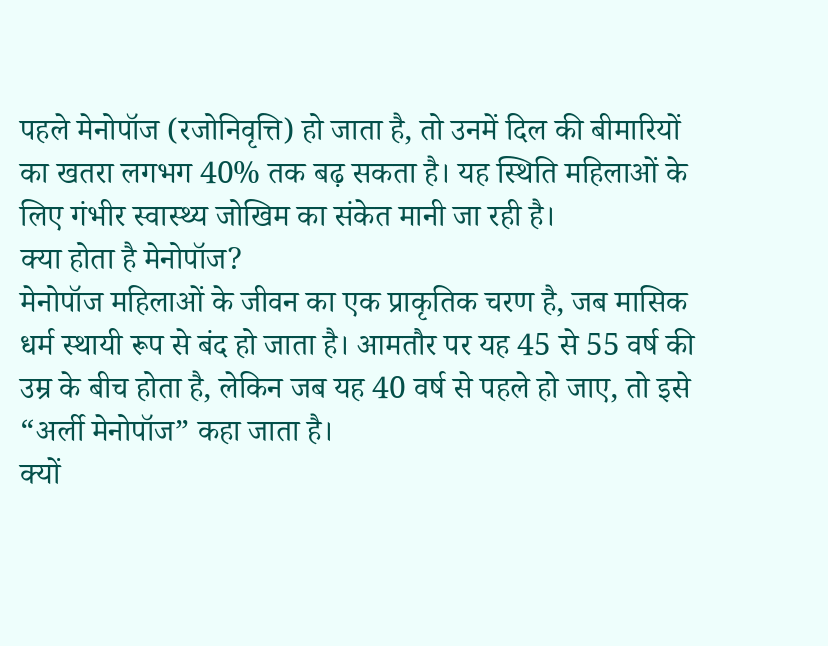पहले मेनोपॉज (रजोनिवृत्ति) हो जाता है, तो उनमें दिल की बीमारियों का खतरा लगभग 40% तक बढ़ सकता है। यह स्थिति महिलाओं के लिए गंभीर स्वास्थ्य जोखिम का संकेत मानी जा रही है।
क्या होता है मेनोपॉज?
मेनोपॉज महिलाओं के जीवन का एक प्राकृतिक चरण है, जब मासिक धर्म स्थायी रूप से बंद हो जाता है। आमतौर पर यह 45 से 55 वर्ष की उम्र के बीच होता है, लेकिन जब यह 40 वर्ष से पहले हो जाए, तो इसे “अर्ली मेनोपॉज” कहा जाता है।
क्यों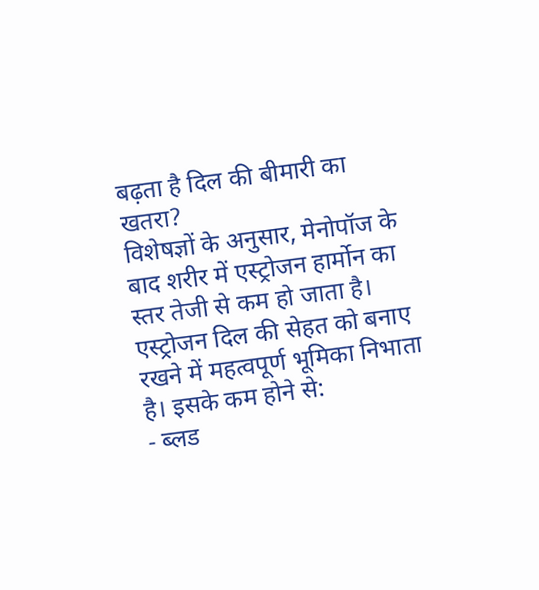बढ़ता है दिल की बीमारी का खतरा?
विशेषज्ञों के अनुसार, मेनोपॉज के बाद शरीर में एस्ट्रोजन हार्मोन का स्तर तेजी से कम हो जाता है। एस्ट्रोजन दिल की सेहत को बनाए रखने में महत्वपूर्ण भूमिका निभाता है। इसके कम होने से:
- ब्लड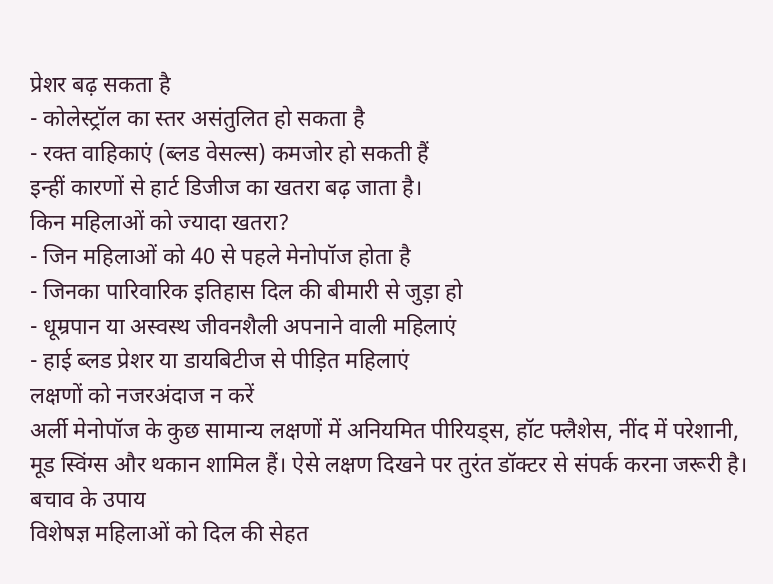प्रेशर बढ़ सकता है
- कोलेस्ट्रॉल का स्तर असंतुलित हो सकता है
- रक्त वाहिकाएं (ब्लड वेसल्स) कमजोर हो सकती हैं
इन्हीं कारणों से हार्ट डिजीज का खतरा बढ़ जाता है।
किन महिलाओं को ज्यादा खतरा?
- जिन महिलाओं को 40 से पहले मेनोपॉज होता है
- जिनका पारिवारिक इतिहास दिल की बीमारी से जुड़ा हो
- धूम्रपान या अस्वस्थ जीवनशैली अपनाने वाली महिलाएं
- हाई ब्लड प्रेशर या डायबिटीज से पीड़ित महिलाएं
लक्षणों को नजरअंदाज न करें
अर्ली मेनोपॉज के कुछ सामान्य लक्षणों में अनियमित पीरियड्स, हॉट फ्लैशेस, नींद में परेशानी, मूड स्विंग्स और थकान शामिल हैं। ऐसे लक्षण दिखने पर तुरंत डॉक्टर से संपर्क करना जरूरी है।
बचाव के उपाय
विशेषज्ञ महिलाओं को दिल की सेहत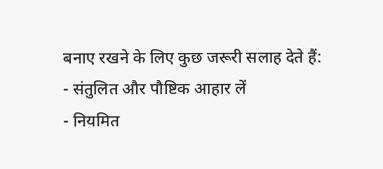बनाए रखने के लिए कुछ जरूरी सलाह देते हैं:
- संतुलित और पौष्टिक आहार लें
- नियमित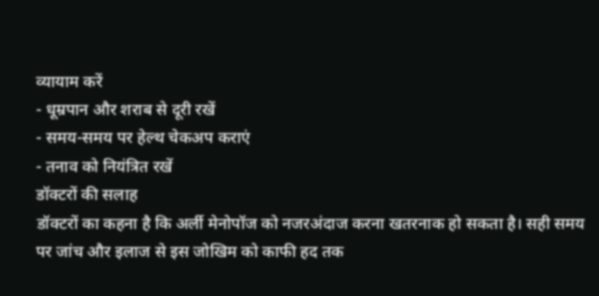व्यायाम करें
- धूम्रपान और शराब से दूरी रखें
- समय-समय पर हेल्थ चेकअप कराएं
- तनाव को नियंत्रित रखें
डॉक्टरों की सलाह
डॉक्टरों का कहना है कि अर्ली मेनोपॉज को नजरअंदाज करना खतरनाक हो सकता है। सही समय पर जांच और इलाज से इस जोखिम को काफी हद तक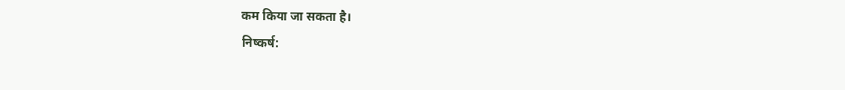कम किया जा सकता है।
निष्कर्ष: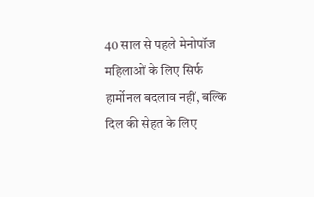40 साल से पहले मेनोपॉज महिलाओं के लिए सिर्फ हार्मोनल बदलाव नहीं, बल्कि दिल की सेहत के लिए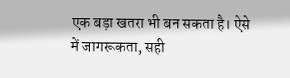एक बड़ा खतरा भी बन सकता है। ऐसे में जागरूकता, सही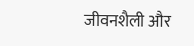जीवनशैली और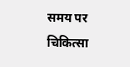समय पर चिकित्सा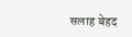सलाह बेहद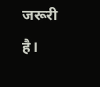जरूरी है।